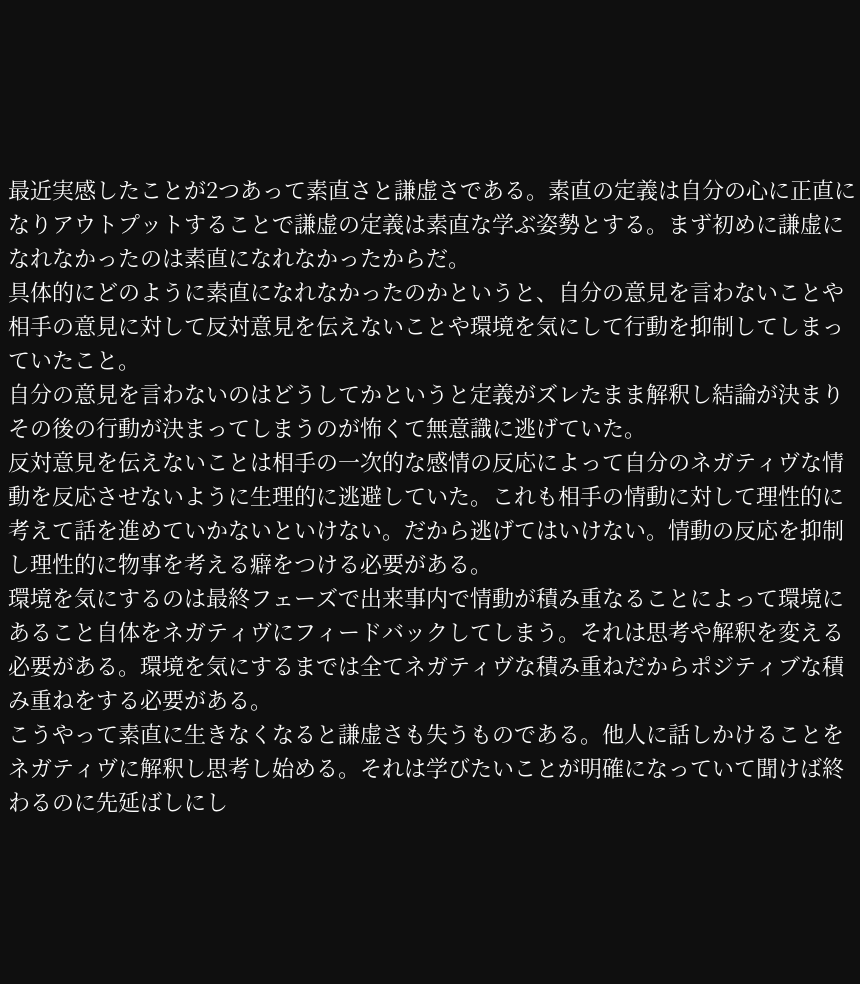最近実感したことが2つあって素直さと謙虚さである。素直の定義は自分の心に正直になりアウトプットすることで謙虚の定義は素直な学ぶ姿勢とする。まず初めに謙虚になれなかったのは素直になれなかったからだ。
具体的にどのように素直になれなかったのかというと、自分の意見を言わないことや相手の意見に対して反対意見を伝えないことや環境を気にして行動を抑制してしまっていたこと。
自分の意見を言わないのはどうしてかというと定義がズレたまま解釈し結論が決まりその後の行動が決まってしまうのが怖くて無意識に逃げていた。
反対意見を伝えないことは相手の一次的な感情の反応によって自分のネガティヴな情動を反応させないように生理的に逃避していた。これも相手の情動に対して理性的に考えて話を進めていかないといけない。だから逃げてはいけない。情動の反応を抑制し理性的に物事を考える癖をつける必要がある。
環境を気にするのは最終フェーズで出来事内で情動が積み重なることによって環境にあること自体をネガティヴにフィードバックしてしまう。それは思考や解釈を変える必要がある。環境を気にするまでは全てネガティヴな積み重ねだからポジティブな積み重ねをする必要がある。
こうやって素直に生きなくなると謙虚さも失うものである。他人に話しかけることをネガティヴに解釈し思考し始める。それは学びたいことが明確になっていて聞けば終わるのに先延ばしにし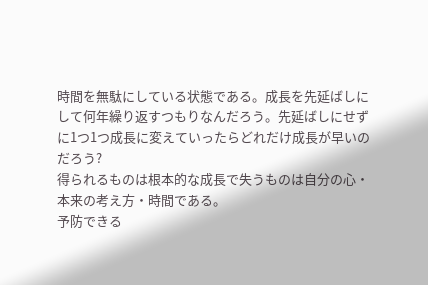時間を無駄にしている状態である。成長を先延ばしにして何年繰り返すつもりなんだろう。先延ばしにせずに1つ1つ成長に変えていったらどれだけ成長が早いのだろう?
得られるものは根本的な成長で失うものは自分の心・本来の考え方・時間である。
予防できる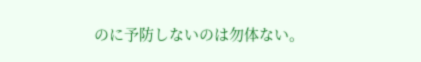のに予防しないのは勿体ない。